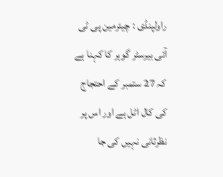راولپنڈی : چیئرمین پی ٹی آئی بیرسٹر گوہر کا کہنا ہے کہ 27 ستمبر کے احتجاج کی کال اٹل ہے اور اس پر نظرثانی نہیں کی جا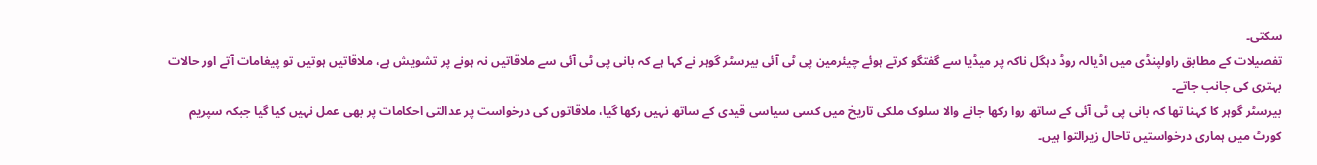سکتی۔
تفصیلات کے مطابق راولپنڈی میں اڈیالہ روڈ دہگل ناکہ پر میڈیا سے گفتگو کرتے ہوئے چیئرمین پی ٹی آئی بیرسٹر گوہر نے کہا ہے کہ بانی پی ٹی آئی سے ملاقاتیں نہ ہونے پر تشویش ہے، ملاقاتیں ہوتیں تو پیغامات آتے اور حالات بہتری کی جانب جاتے۔
بیرسٹر گوہر کا کہنا تھا کہ بانی پی ٹی آئی کے ساتھ روا رکھا جانے والا سلوک ملکی تاریخ میں کسی سیاسی قیدی کے ساتھ نہیں رکھا گیا، ملاقاتوں کی درخواست پر عدالتی احکامات پر بھی عمل نہیں کیا گیا جبکہ سپریم کورٹ میں ہماری درخواستیں تاحال زیرالتوا ہیں۔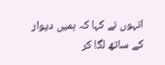انہوں نے کہا کہ ہمیں دیوار کے ساتھ لگا کر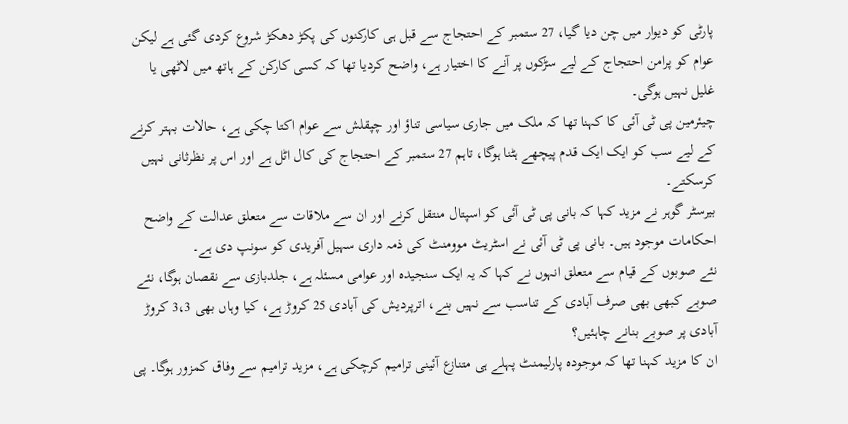پارٹی کو دیوار میں چن دیا گیا، 27 ستمبر کے احتجاج سے قبل ہی کارکنوں کی پکڑ دھکڑ شروع کردی گئی ہے لیکن عوام کو پرامن احتجاج کے لیے سڑکوں پر آنے کا اختیار ہے، واضح کردیا تھا کہ کسی کارکن کے ہاتھ میں لاٹھی یا غلیل نہیں ہوگی۔
چیئرمین پی ٹی آئی کا کہنا تھا کہ ملک میں جاری سیاسی تناؤ اور چپقلش سے عوام اکتا چکی ہے، حالات بہتر کرنے کے لیے سب کو ایک ایک قدم پیچھے ہٹنا ہوگا، تاہم 27 ستمبر کے احتجاج کی کال اٹل ہے اور اس پر نظرثانی نہیں کرسکتے۔
بیرسٹر گوہر نے مزید کہا کہ بانی پی ٹی آئی کو اسپتال منتقل کرنے اور ان سے ملاقات سے متعلق عدالت کے واضح احکامات موجود ہیں۔ بانی پی ٹی آئی نے اسٹریٹ موومنٹ کی ذمہ داری سہیل آفریدی کو سونپ دی ہے۔
نئے صوبوں کے قیام سے متعلق انہوں نے کہا کہ یہ ایک سنجیدہ اور عوامی مسئلہ ہے، جلدبازی سے نقصان ہوگا، نئے صوبے کبھی بھی صرف آبادی کے تناسب سے نہیں بنے، اترپردیش کی آبادی 25 کروڑ ہے، کیا وہاں بھی 3،3 کروڑ آبادی پر صوبے بنانے چاہئیں؟
ان کا مزید کہنا تھا کہ موجودہ پارلیمنٹ پہلے ہی متنازع آئینی ترامیم کرچکی ہے، مزید ترامیم سے وفاق کمزور ہوگا۔ پی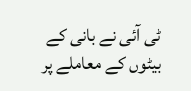ٹی آئی نے بانی کے بیٹوں کے معاملے پر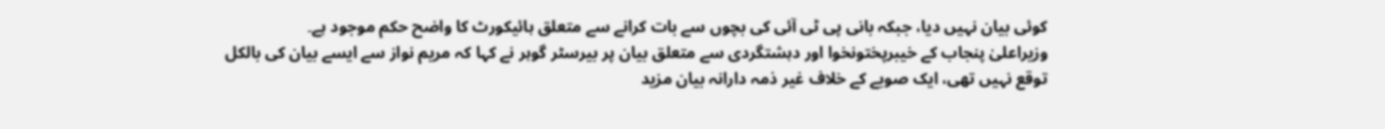کوئی بیان نہیں دیا، جبکہ بانی پی ٹی آئی کی بچوں سے بات کرانے سے متعلق ہائیکورٹ کا واضح حکم موجود ہے۔
وزیراعلیٰ پنجاب کے خیبرپختونخوا اور دہشتگردی سے متعلق بیان پر بیرسٹر گوہر نے کہا کہ مریم نواز سے ایسے بیان کی بالکل توقع نہیں تھی، ایک صوبے کے خلاف غیر ذمہ دارانہ بیان مزید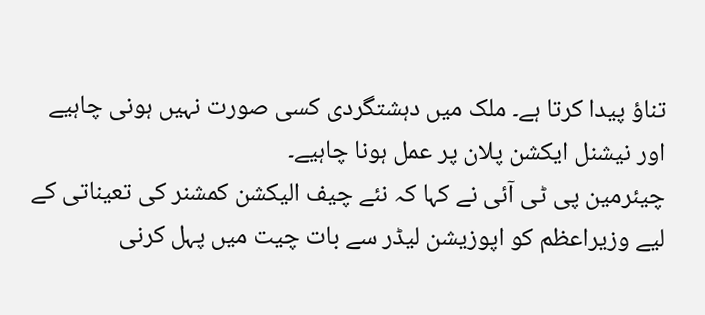تناؤ پیدا کرتا ہے۔ ملک میں دہشتگردی کسی صورت نہیں ہونی چاہیے اور نیشنل ایکشن پلان پر عمل ہونا چاہیے۔
چیئرمین پی ٹی آئی نے کہا کہ نئے چیف الیکشن کمشنر کی تعیناتی کے لیے وزیراعظم کو اپوزیشن لیڈر سے بات چیت میں پہل کرنی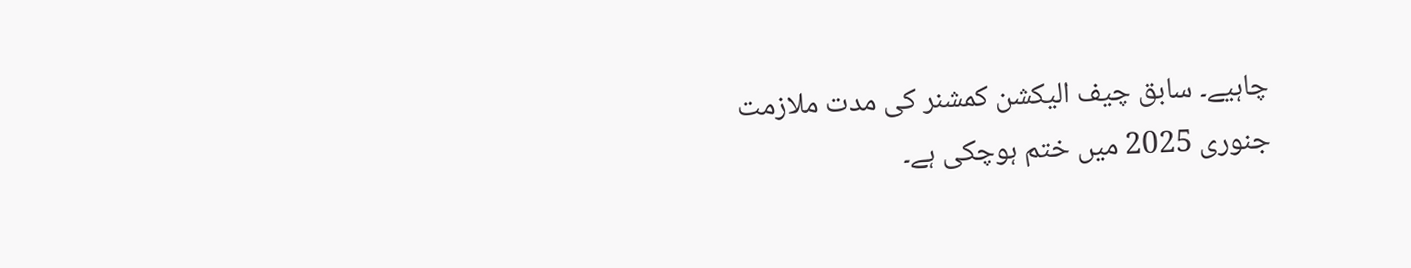چاہیے۔ سابق چیف الیکشن کمشنر کی مدت ملازمت جنوری 2025 میں ختم ہوچکی ہے۔